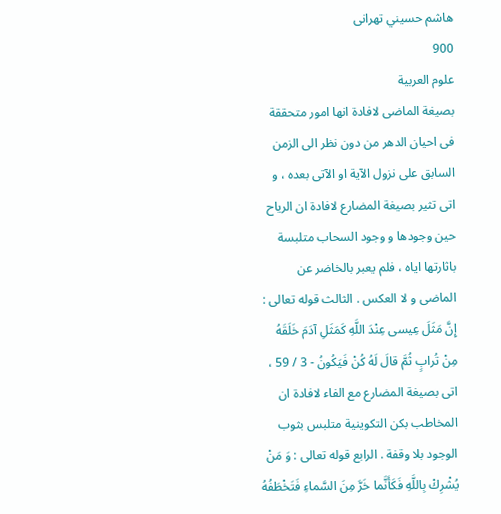هاشم حسيني تهرانى
900
علوم العربية
بصيغة الماضى لافادة انها امور متحققة فى احيان الدهر من دون نظر الى الزمن السابق على نزول الآية او الآتى بعده ، و اتى تثير بصيغة المضارع لافادة ان الرياح حين وجودها و وجود السحاب متلبسة باثارتها اياه ، فلم يعبر بالخاضر عن الماضى و لا العكس . الثالث قوله تعالى : إِنَّ مَثَلَ عِيسى عِنْدَ اللَّهِ كَمَثَلِ آدَمَ خَلَقَهُ مِنْ تُرابٍ ثُمَّ قالَ لَهُ كُنْ فَيَكُونُ - 3 / 59 ، اتى بصيغة المضارع مع الفاء لافادة ان المخاطب بكن التكوينية متلبس بثوب الوجود بلا وقفة . الرابع قوله تعالى : وَ مَنْ يُشْرِكْ بِاللَّهِ فَكَأَنَّما خَرَّ مِنَ السَّماءِ فَتَخْطَفُهُ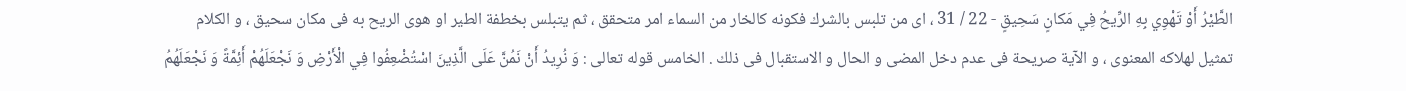الطَّيْرُ أَوْ تَهْوِي بِهِ الرِّيحُ فِي مَكانٍ سَحِيقٍ - 22 / 31 ، اى من تلبس بالشرك فكونه كالخار من السماء امر متحقق ، ثم يتبلس بخطفة الطير او هوى الريح به فى مكان سحيق ، و الكلام تمثيل لهلاكه المعنوى ، و الآية صريحة فى عدم دخل المضى و الحال و الاستقبال فى ذلك . الخامس قوله تعالى : وَ نُرِيدُ أَنْ نَمُنَّ عَلَى الَّذِينَ اسْتُضْعِفُوا فِي الْأَرْضِ وَ نَجْعَلَهُمْ أَئِمَّةً وَ نَجْعَلَهُمُ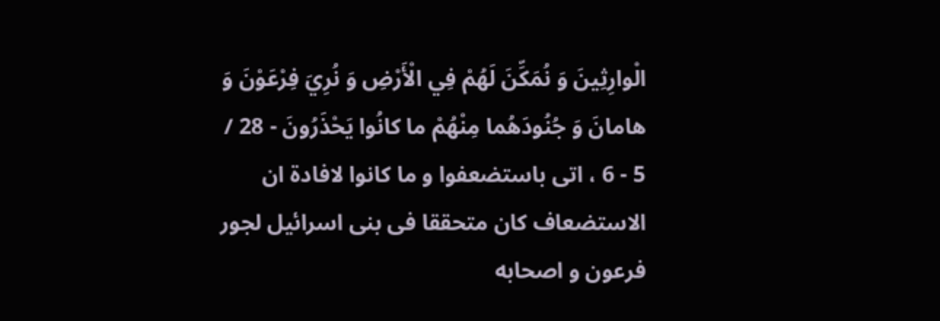الْوارِثِينَ وَ نُمَكِّنَ لَهُمْ فِي الْأَرْضِ وَ نُرِيَ فِرْعَوْنَ وَ هامانَ وَ جُنُودَهُما مِنْهُمْ ما كانُوا يَحْذَرُونَ - 28 / 5 - 6 ، اتى باستضعفوا و ما كانوا لافادة ان الاستضعاف كان متحققا فى بنى اسرائيل لجور فرعون و اصحابه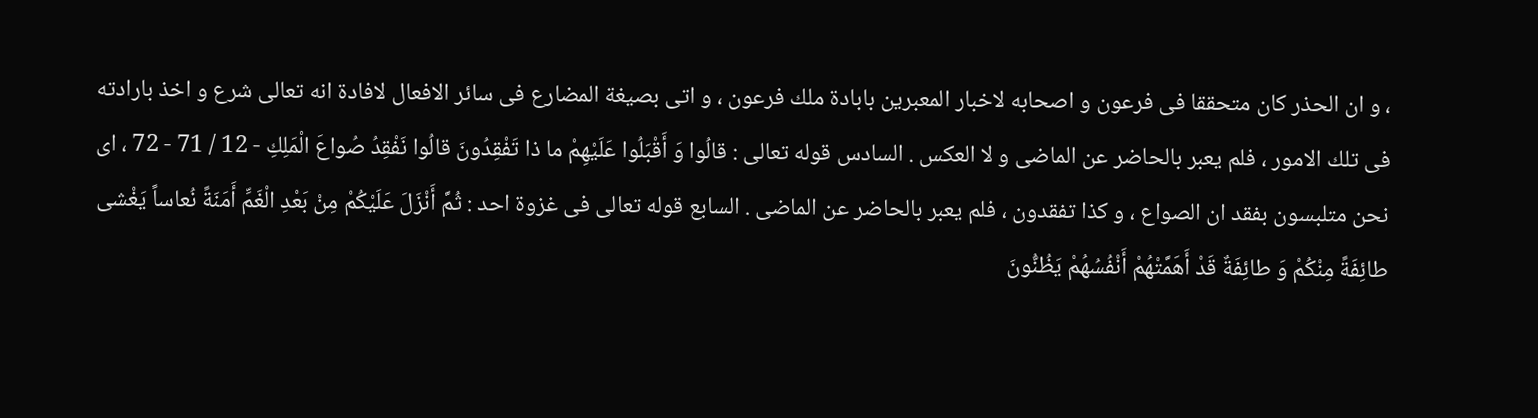، و ان الحذر كان متحققا فى فرعون و اصحابه لاخبار المعبرين بابادة ملك فرعون ، و اتى بصيغة المضارع فى سائر الافعال لافادة انه تعالى شرع و اخذ بارادته فى تلك الامور ، فلم يعبر بالحاضر عن الماضى و لا العكس . السادس قوله تعالى : قالُوا وَ أَقْبَلُوا عَلَيْهِمْ ما ذا تَفْقِدُونَ قالُوا نَفْقِدُ صُواعَ الْمَلِكِ - 12 / 71 - 72 ، اى نحن متلبسون بفقد ان الصواع ، و كذا تفقدون ، فلم يعبر بالحاضر عن الماضى . السابع قوله تعالى فى غزوة احد : ثُمَّ أَنْزَلَ عَلَيْكُمْ مِنْ بَعْدِ الْغَمِّ أَمَنَةً نُعاساً يَغْشى طائِفَةً مِنْكُمْ وَ طائِفَةٌ قَدْ أَهَمَّتْهُمْ أَنْفُسُهُمْ يَظُنُّونَ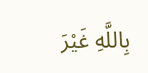بِاللَّهِ غَيْرَ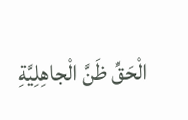الْحَقِّ ظَنَّ الْجاهِلِيَّةِ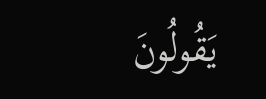يَقُولُونَ